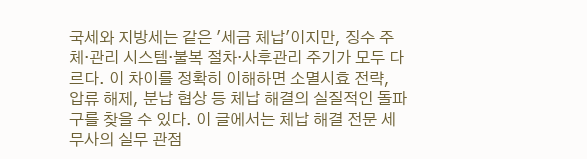국세와 지방세는 같은 '세금 체납'이지만, 징수 주체·관리 시스템·불복 절차·사후관리 주기가 모두 다르다. 이 차이를 정확히 이해하면 소멸시효 전략, 압류 해제, 분납 협상 등 체납 해결의 실질적인 돌파구를 찾을 수 있다. 이 글에서는 체납 해결 전문 세무사의 실무 관점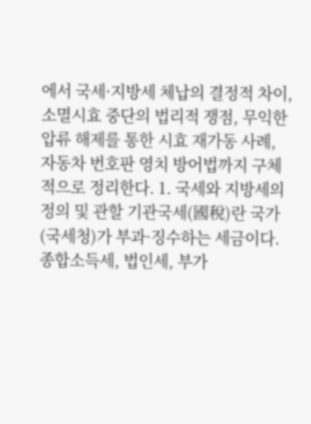에서 국세·지방세 체납의 결정적 차이, 소멸시효 중단의 법리적 쟁점, 무익한 압류 해제를 통한 시효 재가동 사례, 자동차 번호판 영치 방어법까지 구체적으로 정리한다. 1. 국세와 지방세의 정의 및 관할 기관국세(國稅)란 국가(국세청)가 부과·징수하는 세금이다. 종합소득세, 법인세, 부가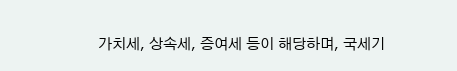가치세, 상속세, 증여세 등이 해당하며, 국세기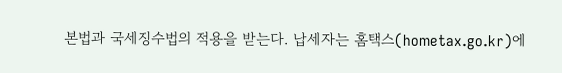본법과 국세징수법의 적용을 받는다. 납세자는 홈택스(hometax.go.kr)에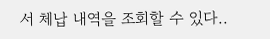서 체납 내역을 조회할 수 있다..